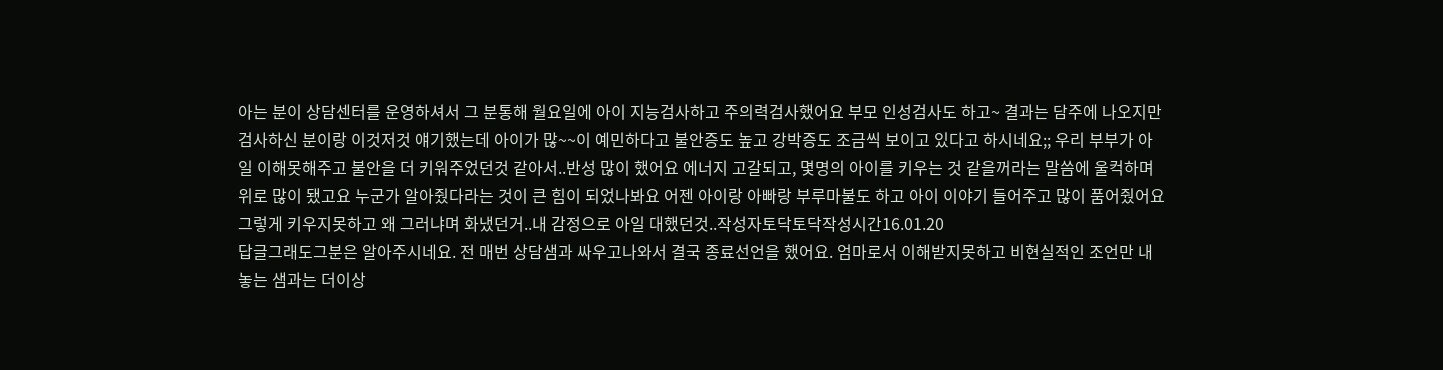아는 분이 상담센터를 운영하셔서 그 분통해 월요일에 아이 지능검사하고 주의력검사했어요 부모 인성검사도 하고~ 결과는 담주에 나오지만 검사하신 분이랑 이것저것 얘기했는데 아이가 많~~이 예민하다고 불안증도 높고 강박증도 조금씩 보이고 있다고 하시네요;; 우리 부부가 아일 이해못해주고 불안을 더 키워주었던것 같아서..반성 많이 했어요 에너지 고갈되고, 몇명의 아이를 키우는 것 같을꺼라는 말씀에 울컥하며 위로 많이 됐고요 누군가 알아줬다라는 것이 큰 힘이 되었나봐요 어젠 아이랑 아빠랑 부루마불도 하고 아이 이야기 들어주고 많이 품어줬어요 그렇게 키우지못하고 왜 그러냐며 화냈던거..내 감정으로 아일 대했던것..작성자토닥토닥작성시간16.01.20
답글그래도그분은 알아주시네요. 전 매번 상담샘과 싸우고나와서 결국 종료선언을 했어요. 엄마로서 이해받지못하고 비현실적인 조언만 내놓는 샘과는 더이상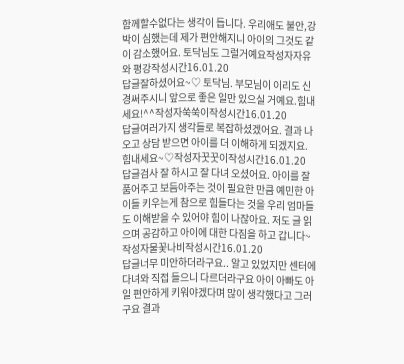함께할수없다는 생각이 듭니다. 우리애도 불안,강박이 심했는데 제가 편안해지니 아이의 그것도 같이 감소했어요. 토닥님도 그럴거예요작성자자유와 평강작성시간16.01.20
답글잘하셨어요~♡ 토닥님. 부모님이 이리도 신경써주시니 앞으로 좋은 일만 있으실 거예요.힘내세요!^^작성자쑥쑥이작성시간16.01.20
답글여러가지 생각들로 복잡하셨겠어요. 결과 나오고 상담 받으면 아이를 더 이해하게 되겠지요. 힘내세요~♡작성자꿋꿋이작성시간16.01.20
답글검사 잘 하시고 잘 다녀 오셨어요. 아이를 잘 품어주고 보듬아주는 것이 필요한 만큼 예민한 아이들 키우는게 참으로 힘들다는 것을 우리 엄마들도 이해받을 수 있어야 힘이 나잖아요. 저도 글 읽으며 공감하고 아이에 대한 다짐을 하고 갑니다~작성자물꽃나비작성시간16.01.20
답글너무 미안하더라구요.. 알고 있었지만 센터에 다녀와 직접 들으니 다르더라구요 아이 아빠도 아일 편안하게 키워야겠다며 많이 생각했다고 그러구요 결과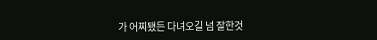가 어찌됐든 다녀오길 넘 잘한것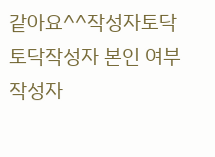같아요^^작성자토닥토닥작성자 본인 여부작성자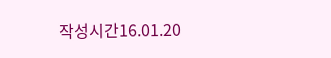작성시간16.01.20